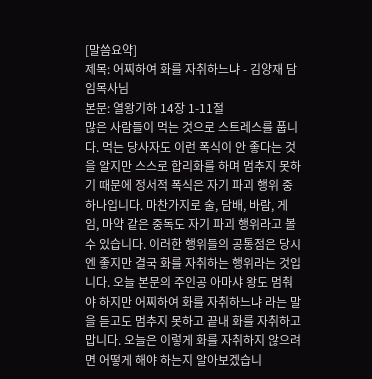[말씀요약]
제목: 어찌하여 화를 자취하느냐 - 김양재 담임목사님
본문: 열왕기하 14장 1-11절
많은 사람들이 먹는 것으로 스트레스를 풉니다. 먹는 당사자도 이런 폭식이 안 좋다는 것을 알지만 스스로 합리화를 하며 멈추지 못하기 때문에 정서적 폭식은 자기 파괴 행위 중 하나입니다. 마찬가지로 술, 담배, 바람, 게임, 마약 같은 중독도 자기 파괴 행위라고 볼 수 있습니다. 이러한 행위들의 공통점은 당시엔 좋지만 결국 화를 자취하는 행위라는 것입니다. 오늘 본문의 주인공 아마샤 왕도 멈춰야 하지만 어찌하여 화를 자취하느냐 라는 말을 듣고도 멈추지 못하고 끝내 화를 자취하고 맙니다. 오늘은 이렇게 화를 자취하지 않으려면 어떻게 해야 하는지 알아보겠습니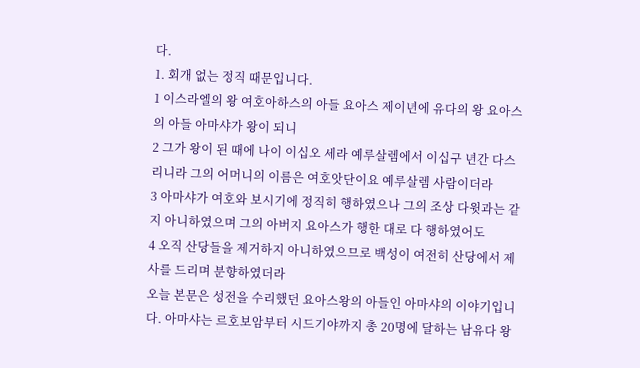다.
1. 회개 없는 정직 때문입니다.
1 이스라엘의 왕 여호아하스의 아들 요아스 제이년에 유다의 왕 요아스의 아들 아마샤가 왕이 되니
2 그가 왕이 된 때에 나이 이십오 세라 예루살렘에서 이십구 년간 다스리니라 그의 어머니의 이름은 여호앗단이요 예루살렘 사람이더라
3 아마샤가 여호와 보시기에 정직히 행하였으나 그의 조상 다윗과는 같지 아니하였으며 그의 아버지 요아스가 행한 대로 다 행하였어도
4 오직 산당들을 제거하지 아니하였으므로 백성이 여전히 산당에서 제사를 드리며 분향하였더라
오늘 본문은 성전을 수리했던 요아스왕의 아들인 아마샤의 이야기입니다. 아마샤는 르호보암부터 시드기야까지 총 20명에 달하는 남유다 왕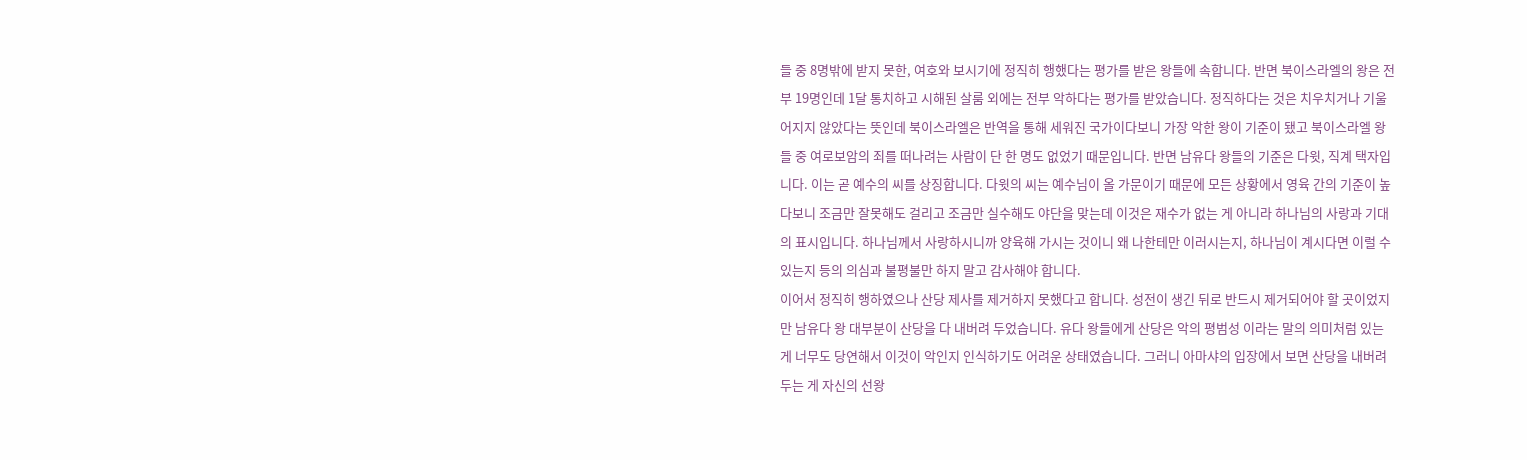들 중 8명밖에 받지 못한, 여호와 보시기에 정직히 행했다는 평가를 받은 왕들에 속합니다. 반면 북이스라엘의 왕은 전부 19명인데 1달 통치하고 시해된 살룸 외에는 전부 악하다는 평가를 받았습니다. 정직하다는 것은 치우치거나 기울어지지 않았다는 뜻인데 북이스라엘은 반역을 통해 세워진 국가이다보니 가장 악한 왕이 기준이 됐고 북이스라엘 왕들 중 여로보암의 죄를 떠나려는 사람이 단 한 명도 없었기 때문입니다. 반면 남유다 왕들의 기준은 다윗, 직계 택자입니다. 이는 곧 예수의 씨를 상징합니다. 다윗의 씨는 예수님이 올 가문이기 때문에 모든 상황에서 영육 간의 기준이 높다보니 조금만 잘못해도 걸리고 조금만 실수해도 야단을 맞는데 이것은 재수가 없는 게 아니라 하나님의 사랑과 기대의 표시입니다. 하나님께서 사랑하시니까 양육해 가시는 것이니 왜 나한테만 이러시는지, 하나님이 계시다면 이럴 수 있는지 등의 의심과 불평불만 하지 말고 감사해야 합니다.
이어서 정직히 행하였으나 산당 제사를 제거하지 못했다고 합니다. 성전이 생긴 뒤로 반드시 제거되어야 할 곳이었지만 남유다 왕 대부분이 산당을 다 내버려 두었습니다. 유다 왕들에게 산당은 악의 평범성 이라는 말의 의미처럼 있는 게 너무도 당연해서 이것이 악인지 인식하기도 어려운 상태였습니다. 그러니 아마샤의 입장에서 보면 산당을 내버려 두는 게 자신의 선왕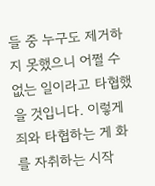들 중 누구도 제거하지 못했으니 어쩔 수 없는 일이라고 타협했을 것입니다. 이렇게 죄와 타협하는 게 화를 자취하는 시작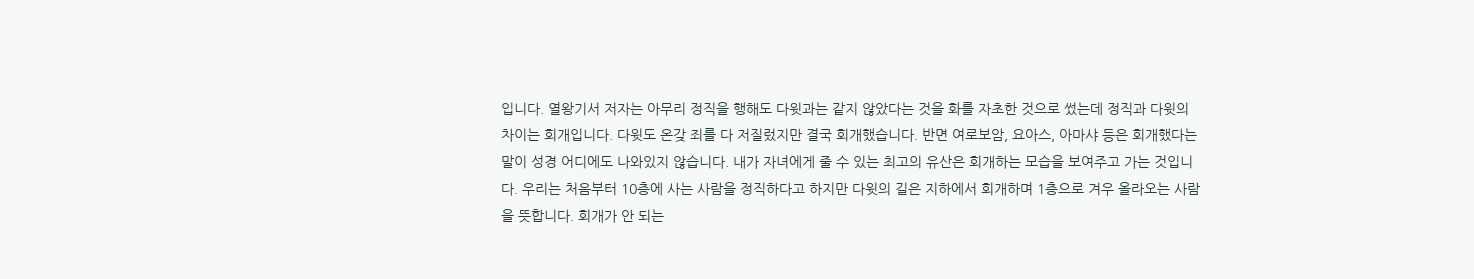입니다. 열왕기서 저자는 아무리 정직을 행해도 다윗과는 같지 않았다는 것을 화를 자초한 것으로 썼는데 정직과 다윗의 차이는 회개입니다. 다윗도 온갖 죄를 다 저질렀지만 결국 회개했습니다. 반면 여로보암, 요아스, 아마샤 등은 회개했다는 말이 성경 어디에도 나와있지 않습니다. 내가 자녀에게 줄 수 있는 최고의 유산은 회개하는 모습을 보여주고 가는 것입니다. 우리는 처음부터 10층에 사는 사람을 정직하다고 하지만 다윗의 길은 지하에서 회개하며 1층으로 겨우 올라오는 사람을 뜻합니다. 회개가 안 되는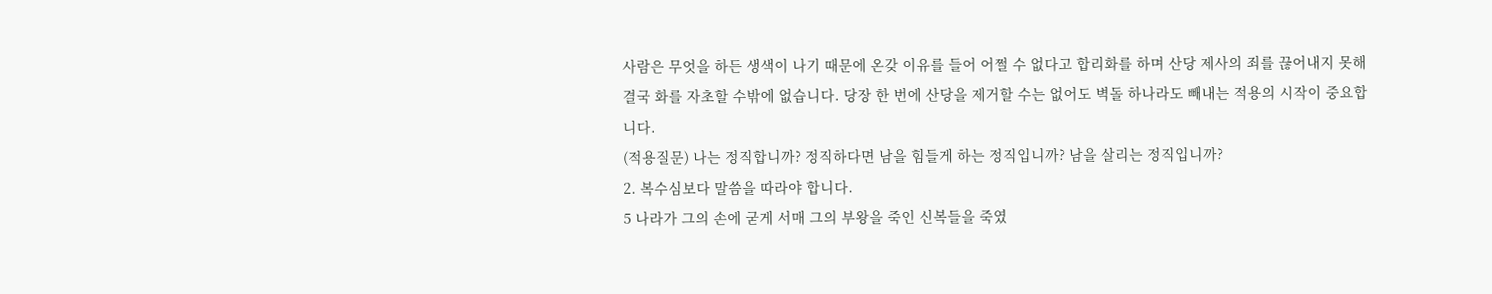사람은 무엇을 하든 생색이 나기 때문에 온갖 이유를 들어 어쩔 수 없다고 합리화를 하며 산당 제사의 죄를 끊어내지 못해 결국 화를 자초할 수밖에 없습니다. 당장 한 번에 산당을 제거할 수는 없어도 벽돌 하나라도 빼내는 적용의 시작이 중요합니다.
(적용질문) 나는 정직합니까? 정직하다면 남을 힘들게 하는 정직입니까? 남을 살리는 정직입니까?
2. 복수심보다 말씀을 따라야 합니다.
5 나라가 그의 손에 굳게 서매 그의 부왕을 죽인 신복들을 죽였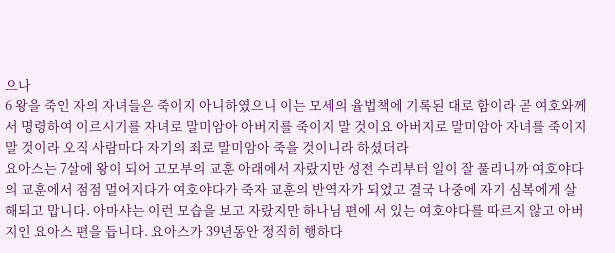으나
6 왕을 죽인 자의 자녀들은 죽이지 아니하였으니 이는 모세의 율법책에 기록된 대로 함이라 곧 여호와께서 명령하여 이르시기를 자녀로 말미암아 아버지를 죽이지 말 것이요 아버지로 말미암아 자녀를 죽이지 말 것이라 오직 사람마다 자기의 죄로 말미암아 죽을 것이니라 하셨더라
요아스는 7살에 왕이 되어 고모부의 교훈 아래에서 자랐지만 성전 수리부터 일이 잘 풀리니까 여호야다의 교훈에서 점점 멀어지다가 여호야다가 죽자 교훈의 반역자가 되었고 결국 나중에 자기 심복에게 살해되고 맙니다. 아마샤는 이런 모습을 보고 자랐지만 하나님 편에 서 있는 여호야다를 따르지 않고 아버지인 요아스 편을 듭니다. 요아스가 39년동안 정직히 행하다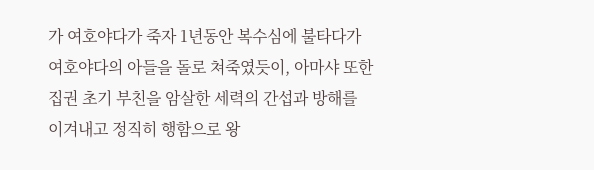가 여호야다가 죽자 1년동안 복수심에 불타다가 여호야다의 아들을 돌로 쳐죽였듯이, 아마샤 또한 집권 초기 부친을 암살한 세력의 간섭과 방해를 이겨내고 정직히 행함으로 왕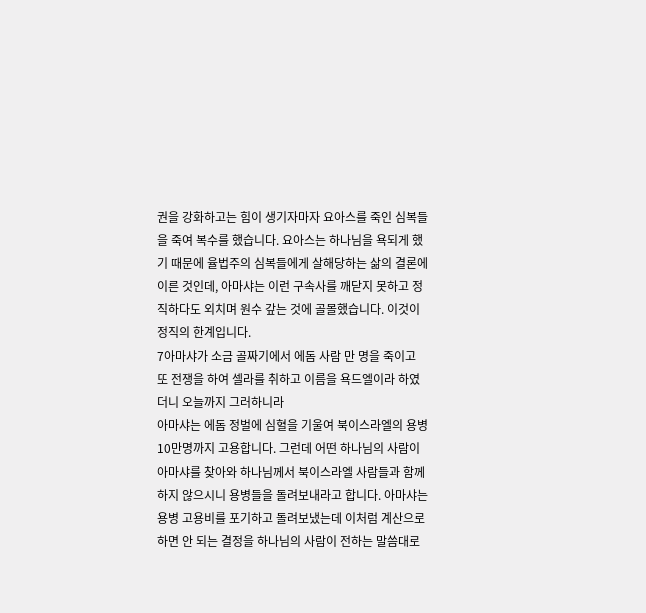권을 강화하고는 힘이 생기자마자 요아스를 죽인 심복들을 죽여 복수를 했습니다. 요아스는 하나님을 욕되게 했기 때문에 율법주의 심복들에게 살해당하는 삶의 결론에 이른 것인데, 아마샤는 이런 구속사를 깨닫지 못하고 정직하다도 외치며 원수 갚는 것에 골몰했습니다. 이것이 정직의 한계입니다.
7아마샤가 소금 골짜기에서 에돔 사람 만 명을 죽이고 또 전쟁을 하여 셀라를 취하고 이름을 욕드엘이라 하였더니 오늘까지 그러하니라
아마샤는 에돔 정벌에 심혈을 기울여 북이스라엘의 용병 10만명까지 고용합니다. 그런데 어떤 하나님의 사람이 아마샤를 찾아와 하나님께서 북이스라엘 사람들과 함께 하지 않으시니 용병들을 돌려보내라고 합니다. 아마샤는 용병 고용비를 포기하고 돌려보냈는데 이처럼 계산으로 하면 안 되는 결정을 하나님의 사람이 전하는 말씀대로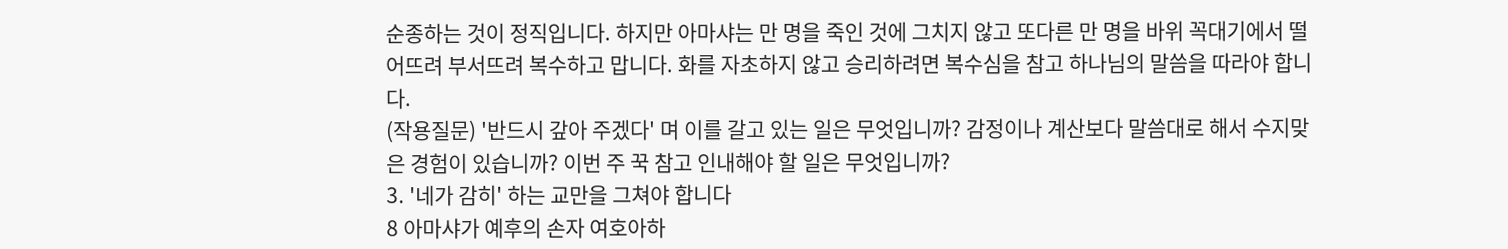순종하는 것이 정직입니다. 하지만 아마샤는 만 명을 죽인 것에 그치지 않고 또다른 만 명을 바위 꼭대기에서 떨어뜨려 부서뜨려 복수하고 맙니다. 화를 자초하지 않고 승리하려면 복수심을 참고 하나님의 말씀을 따라야 합니다.
(작용질문) '반드시 갚아 주겠다' 며 이를 갈고 있는 일은 무엇입니까? 감정이나 계산보다 말씀대로 해서 수지맞은 경험이 있습니까? 이번 주 꾹 참고 인내해야 할 일은 무엇입니까?
3. '네가 감히' 하는 교만을 그쳐야 합니다
8 아마샤가 예후의 손자 여호아하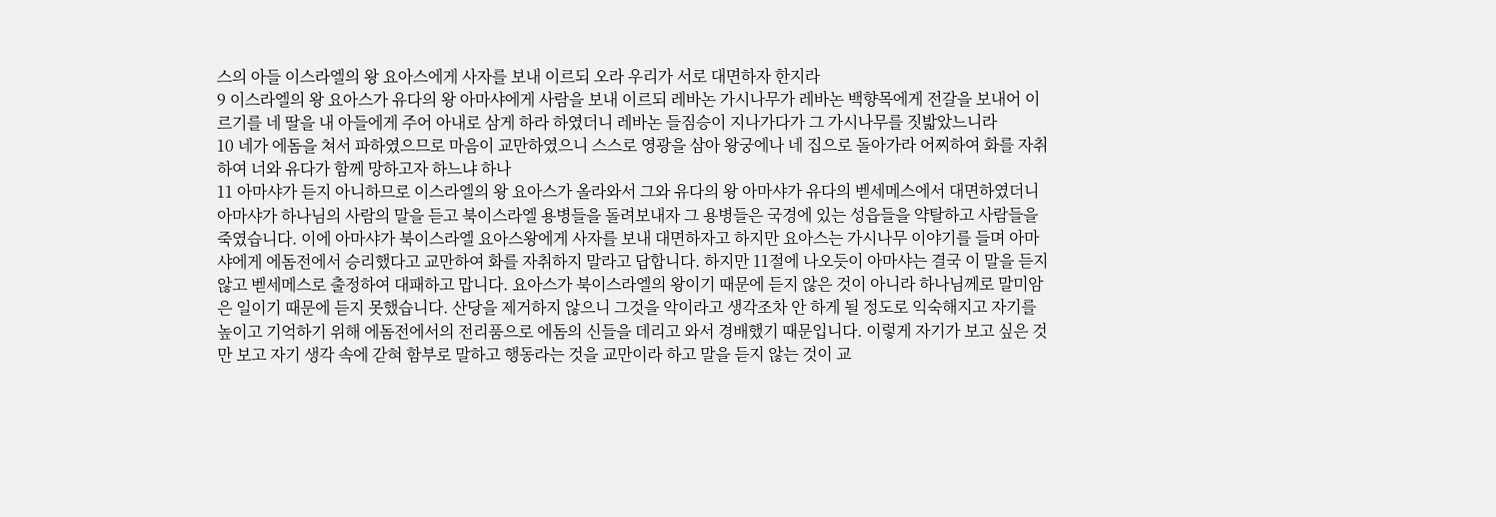스의 아들 이스라엘의 왕 요아스에게 사자를 보내 이르되 오라 우리가 서로 대면하자 한지라
9 이스라엘의 왕 요아스가 유다의 왕 아마샤에게 사람을 보내 이르되 레바논 가시나무가 레바논 백향목에게 전갈을 보내어 이르기를 네 딸을 내 아들에게 주어 아내로 삼게 하라 하였더니 레바논 들짐승이 지나가다가 그 가시나무를 짓밟았느니라
10 네가 에돔을 쳐서 파하였으므로 마음이 교만하였으니 스스로 영광을 삼아 왕궁에나 네 집으로 돌아가라 어찌하여 화를 자취하여 너와 유다가 함께 망하고자 하느냐 하나
11 아마샤가 듣지 아니하므로 이스라엘의 왕 요아스가 올라와서 그와 유다의 왕 아마샤가 유다의 벧세메스에서 대면하였더니
아마샤가 하나님의 사람의 말을 듣고 북이스라엘 용병들을 돌려보내자 그 용병들은 국경에 있는 성읍들을 약탈하고 사람들을 죽였습니다. 이에 아마샤가 북이스라엘 요아스왕에게 사자를 보내 대면하자고 하지만 요아스는 가시나무 이야기를 들며 아마샤에게 에돔전에서 승리했다고 교만하여 화를 자취하지 말라고 답합니다. 하지만 11절에 나오듯이 아마샤는 결국 이 말을 듣지 않고 벧세메스로 출정하여 대패하고 맙니다. 요아스가 북이스라엘의 왕이기 때문에 듣지 않은 것이 아니라 하나님께로 말미암은 일이기 때문에 듣지 못했습니다. 산당을 제거하지 않으니 그것을 악이라고 생각조차 안 하게 될 정도로 익숙해지고 자기를 높이고 기억하기 위해 에돔전에서의 전리품으로 에돔의 신들을 데리고 와서 경배했기 때문입니다. 이렇게 자기가 보고 싶은 것만 보고 자기 생각 속에 갇혀 함부로 말하고 행동라는 것을 교만이라 하고 말을 듣지 않는 것이 교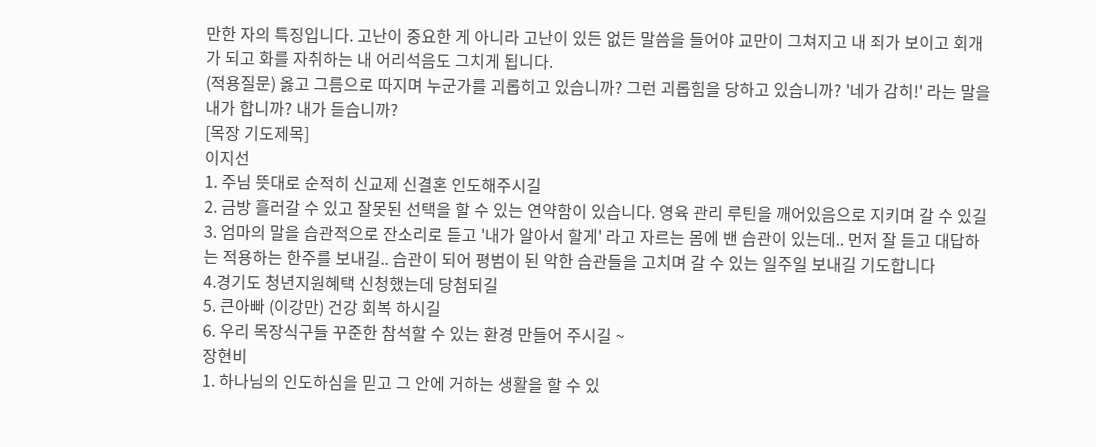만한 자의 특징입니다. 고난이 중요한 게 아니라 고난이 있든 없든 말씀을 들어야 교만이 그쳐지고 내 죄가 보이고 회개가 되고 화를 자취하는 내 어리석음도 그치게 됩니다.
(적용질문) 옳고 그름으로 따지며 누군가를 괴롭히고 있습니까? 그런 괴롭힘을 당하고 있습니까? '네가 감히!' 라는 말을 내가 합니까? 내가 듣습니까?
[목장 기도제목]
이지선
1. 주님 뜻대로 순적히 신교제 신결혼 인도해주시길
2. 금방 흘러갈 수 있고 잘못된 선택을 할 수 있는 연약함이 있습니다. 영육 관리 루틴을 깨어있음으로 지키며 갈 수 있길
3. 엄마의 말을 습관적으로 잔소리로 듣고 '내가 알아서 할게' 라고 자르는 몸에 밴 습관이 있는데.. 먼저 잘 듣고 대답하는 적용하는 한주를 보내길.. 습관이 되어 평범이 된 악한 습관들을 고치며 갈 수 있는 일주일 보내길 기도합니다
4.경기도 청년지원혜택 신청했는데 당첨되길
5. 큰아빠 (이강만) 건강 회복 하시길
6. 우리 목장식구들 꾸준한 참석할 수 있는 환경 만들어 주시길 ~
장현비
1. 하나님의 인도하심을 믿고 그 안에 거하는 생활을 할 수 있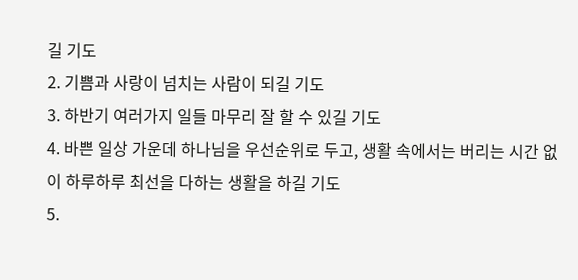길 기도
2. 기쁨과 사랑이 넘치는 사람이 되길 기도
3. 하반기 여러가지 일들 마무리 잘 할 수 있길 기도
4. 바쁜 일상 가운데 하나님을 우선순위로 두고, 생활 속에서는 버리는 시간 없이 하루하루 최선을 다하는 생활을 하길 기도
5.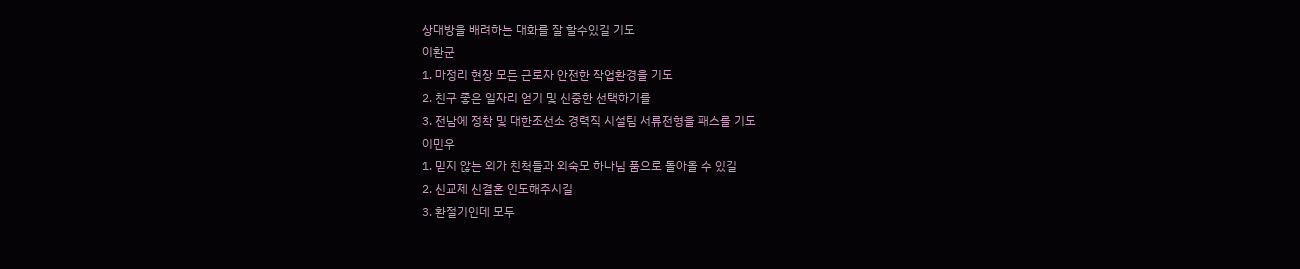상대방을 배려하는 대화를 잘 할수있길 기도
이환군
1. 마정리 현장 모든 근로자 안전한 작업환경을 기도
2. 친구 좋은 일자리 얻기 및 신중한 선택하기를
3. 전남에 정착 및 대한조선소 경력직 시설팀 서류전형을 패스를 기도
이민우
1. 믿지 않는 외가 친척들과 외숙모 하나님 품으로 돌아올 수 있길
2. 신교제 신결혼 인도해주시길
3. 환절기인데 모두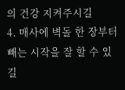의 건강 지켜주시길
4. 매사에 벽돌 한 장부터 빼는 시작을 잘 할 수 있길